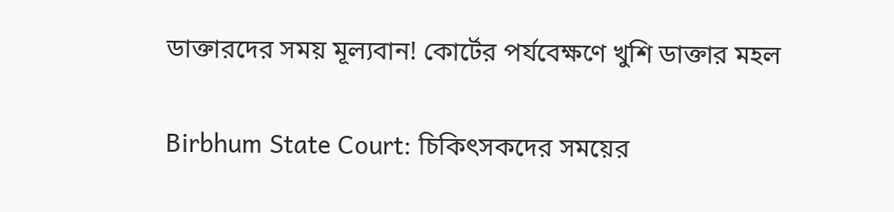ডাক্তারদের সময় মূল্যবান! কোর্টের পর্যবেক্ষণে খুশি ডাক্তার মহল

Birbhum State Court: চিকিৎসকদের সময়ের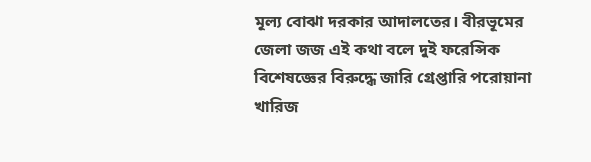মূল্য বোঝা দরকার আদালতের। বীরভূমের জেলা জজ এই কথা বলে দুই ফরেন্সিক বিশেষজ্ঞের বিরুদ্ধে জারি গ্রেপ্তারি পরোয়ানা খারিজ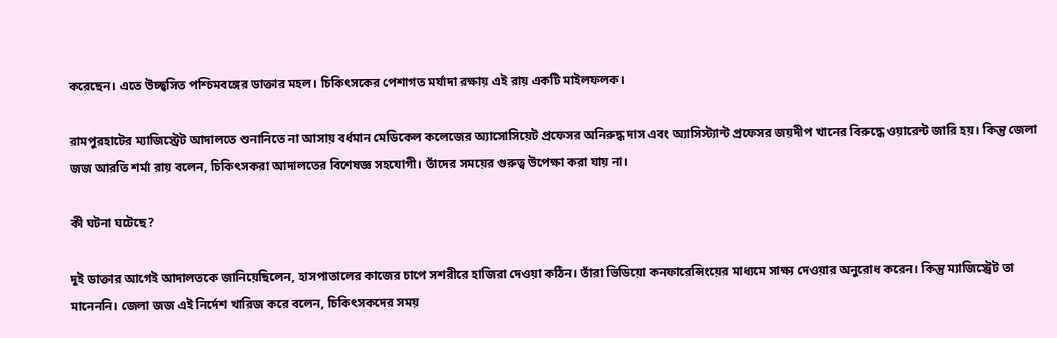করেছেন। এতে উচ্ছ্বসিত পশ্চিমবঙ্গের ডাক্তার মহল। চিকিৎসকের পেশাগত মর্যাদা রক্ষায় এই রায় একটি মাইলফলক।

রামপুরহাটের ম্যাজিস্ট্রেট আদালতে শুনানিতে না আসায় বর্ধমান মেডিকেল কলেজের অ্যাসোসিয়েট প্রফেসর অনিরুদ্ধ দাস এবং অ্যাসিস্ট্যান্ট প্রফেসর জয়দীপ খানের বিরুদ্ধে ওয়ারেন্ট জারি হয়। কিন্তু জেলা জজ আরতি শর্মা রায় বলেন, চিকিৎসকরা আদালতের বিশেষজ্ঞ সহযোগী। তাঁদের সময়ের গুরুত্ব উপেক্ষা করা যায় না।

কী ঘটনা ঘটেছে?

দুই ডাক্তার আগেই আদালতকে জানিয়েছিলেন, হাসপাতালের কাজের চাপে সশরীরে হাজিরা দেওয়া কঠিন। তাঁরা ভিডিয়ো কনফারেন্সিংয়ের মাধ্যমে সাক্ষ্য দেওয়ার অনুরোধ করেন। কিন্তু ম্যাজিস্ট্রেট তা মানেননি। জেলা জজ এই নির্দেশ খারিজ করে বলেন, চিকিৎসকদের সময়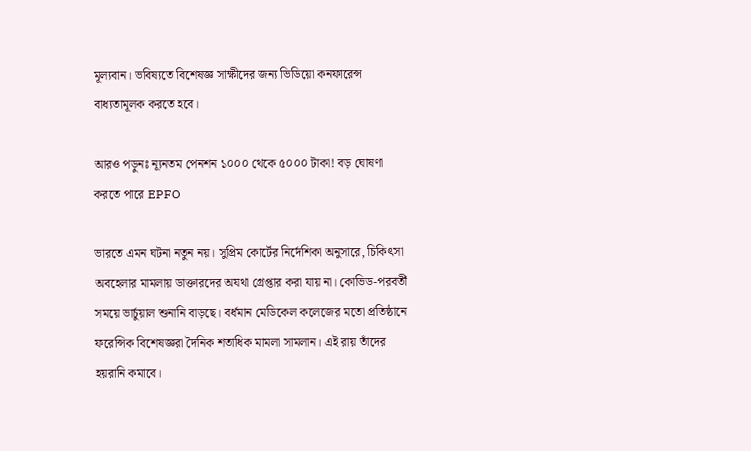মূল্যবান। ভবিষ্যতে বিশেষজ্ঞ সাক্ষীদের জন্য ভিডিয়ো কনফারেন্স বাধ্যতামূলক করতে হবে।

আরও পড়ুনঃ ন্যূনতম পেনশন ১০০০ থেকে ৫০০০ টাকা! বড় ঘোষণা করতে পারে EPFO

ভারতে এমন ঘটনা নতুন নয়। সুপ্রিম কোর্টের নির্দেশিকা অনুসারে, চিকিৎসা অবহেলার মামলায় ডাক্তারদের অযথা গ্রেপ্তার করা যায় না। কোভিড-পরবর্তী সময়ে ভার্চুয়াল শুনানি বাড়ছে। বর্ধমান মেডিকেল কলেজের মতো প্রতিষ্ঠানে ফরেন্সিক বিশেষজ্ঞরা দৈনিক শতাধিক মামলা সামলান। এই রায় তাঁদের হয়রানি কমাবে।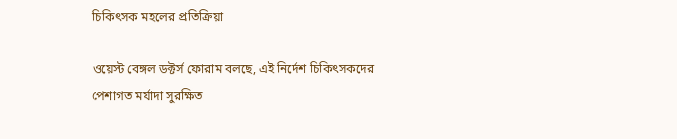চিকিৎসক মহলের প্রতিক্রিয়া

ওয়েস্ট বেঙ্গল ডক্টর্স ফোরাম বলছে, এই নির্দেশ চিকিৎসকদের পেশাগত মর্যাদা সুরক্ষিত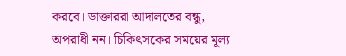করবে। ডাক্তাররা আদালতের বন্ধু, অপরাধী নন। চিকিৎসকের সময়ের মূল্য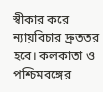স্বীকার করে ন্যায়বিচার দ্রুততর হবে। কলকাতা ও পশ্চিমবঙ্গের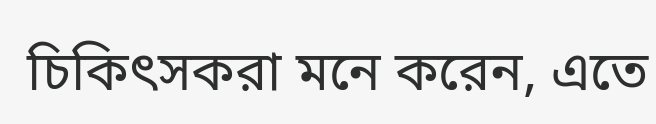চিকিৎসকরা মনে করেন, এতে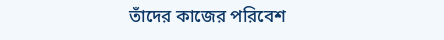তাঁদের কাজের পরিবেশ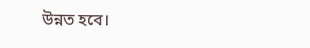উন্নত হবে।